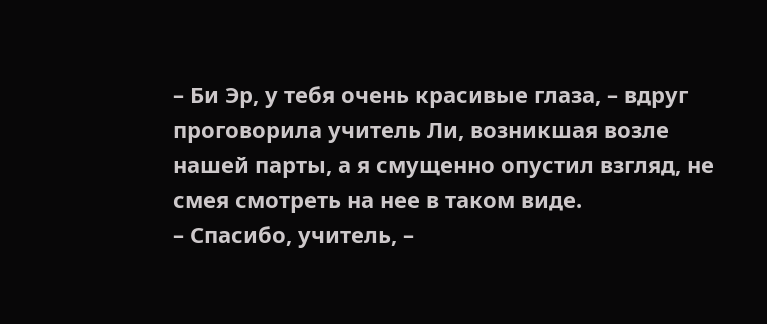– Би Эр, у тебя очень красивые глаза, – вдруг проговорила учитель Ли, возникшая возле нашей парты, а я смущенно опустил взгляд, не смея смотреть на нее в таком виде.
– Спасибо, учитель, –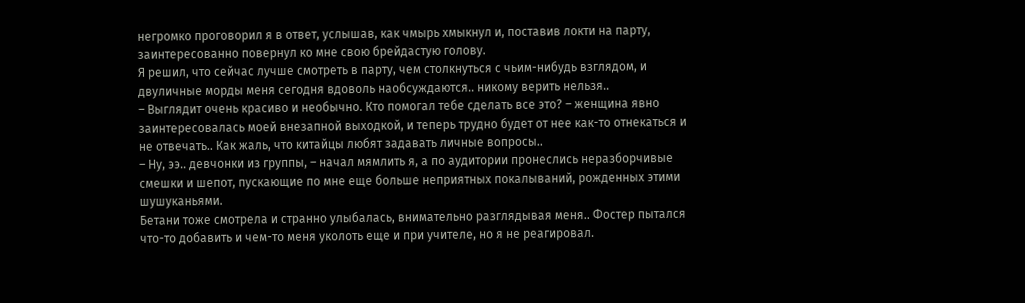негромко проговорил я в ответ, услышав, как чмырь хмыкнул и, поставив локти на парту, заинтересованно повернул ко мне свою брейдастую голову.
Я решил, что сейчас лучше смотреть в парту, чем столкнуться с чьим-нибудь взглядом, и двуличные морды меня сегодня вдоволь наобсуждаются.. никому верить нельзя..
– Выглядит очень красиво и необычно. Кто помогал тебе сделать все это? – женщина явно заинтересовалась моей внезапной выходкой, и теперь трудно будет от нее как-то отнекаться и не отвечать.. Как жаль, что китайцы любят задавать личные вопросы..
– Ну, ээ.. девчонки из группы, – начал мямлить я, а по аудитории пронеслись неразборчивые смешки и шепот, пускающие по мне еще больше неприятных покалываний, рожденных этими шушуканьями.
Бетани тоже смотрела и странно улыбалась, внимательно разглядывая меня.. Фостер пытался что-то добавить и чем-то меня уколоть еще и при учителе, но я не реагировал.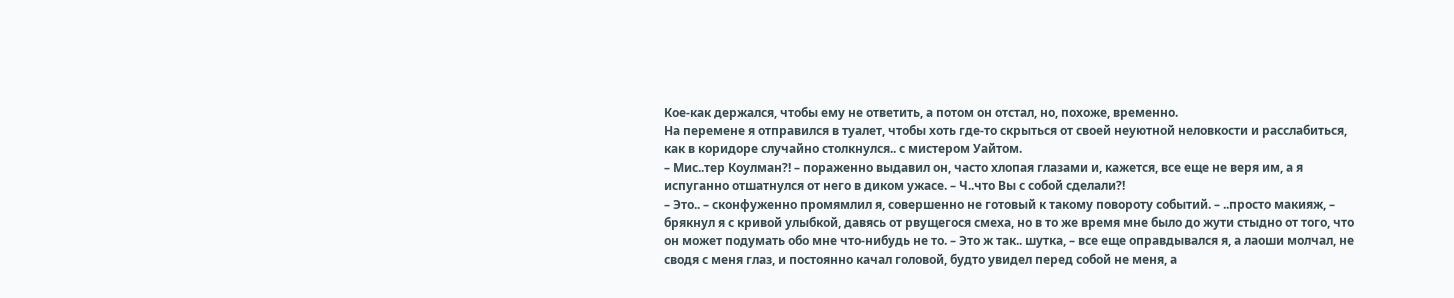Кое-как держался, чтобы ему не ответить, а потом он отстал, но, похоже, временно.
На перемене я отправился в туалет, чтобы хоть где-то скрыться от своей неуютной неловкости и расслабиться, как в коридоре случайно столкнулся.. с мистером Уайтом.
– Мис..тер Коулман?! – пораженно выдавил он, часто хлопая глазами и, кажется, все еще не веря им, а я испуганно отшатнулся от него в диком ужасе. – Ч..что Вы с собой сделали?!
– Это.. – сконфуженно промямлил я, совершенно не готовый к такому повороту событий. – ..просто макияж, – брякнул я с кривой улыбкой, давясь от рвущегося смеха, но в то же время мне было до жути стыдно от того, что он может подумать обо мне что-нибудь не то. – Это ж так.. шутка, – все еще оправдывался я, а лаоши молчал, не сводя с меня глаз, и постоянно качал головой, будто увидел перед собой не меня, а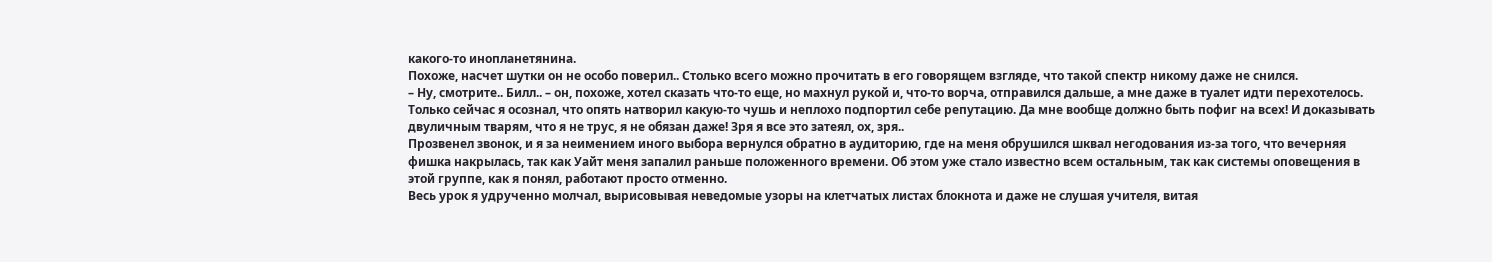какого-то инопланетянина.
Похоже, насчет шутки он не особо поверил.. Столько всего можно прочитать в его говорящем взгляде, что такой спектр никому даже не снился.
– Ну, смотрите.. Билл.. – он, похоже, хотел сказать что-то еще, но махнул рукой и, что-то ворча, отправился дальше, а мне даже в туалет идти перехотелось.
Только сейчас я осознал, что опять натворил какую-то чушь и неплохо подпортил себе репутацию. Да мне вообще должно быть пофиг на всех! И доказывать двуличным тварям, что я не трус, я не обязан даже! Зря я все это затеял, ох, зря..
Прозвенел звонок, и я за неимением иного выбора вернулся обратно в аудиторию, где на меня обрушился шквал негодования из-за того, что вечерняя фишка накрылась, так как Уайт меня запалил раньше положенного времени. Об этом уже стало известно всем остальным, так как системы оповещения в этой группе, как я понял, работают просто отменно.
Весь урок я удрученно молчал, вырисовывая неведомые узоры на клетчатых листах блокнота и даже не слушая учителя, витая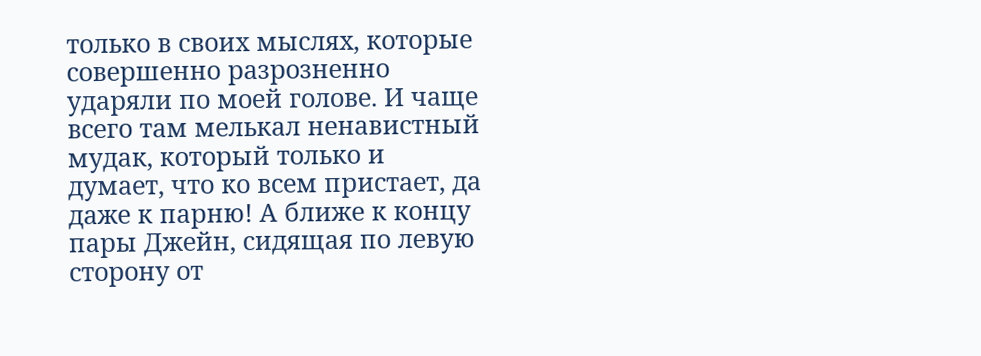только в своих мыслях, которые совершенно разрозненно ударяли по моей голове. И чаще всего там мелькал ненавистный мудак, который только и думает, что ко всем пристает, да даже к парню! А ближе к концу пары Джейн, сидящая по левую сторону от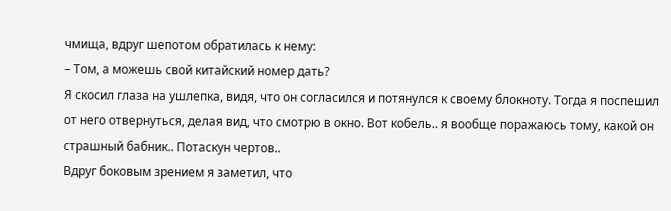чмища, вдруг шепотом обратилась к нему:
– Том, а можешь свой китайский номер дать?
Я скосил глаза на ушлепка, видя, что он согласился и потянулся к своему блокноту. Тогда я поспешил от него отвернуться, делая вид, что смотрю в окно. Вот кобель.. я вообще поражаюсь тому, какой он страшный бабник.. Потаскун чертов..
Вдруг боковым зрением я заметил, что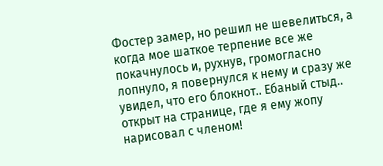Фостер замер, но решил не шевелиться, а когда мое шаткое терпение все же покачнулось и, рухнув, громогласно лопнуло, я повернулся к нему и сразу же увидел, что его блокнот.. Ебаный стыд.. открыт на странице, где я ему жопу нарисовал с членом!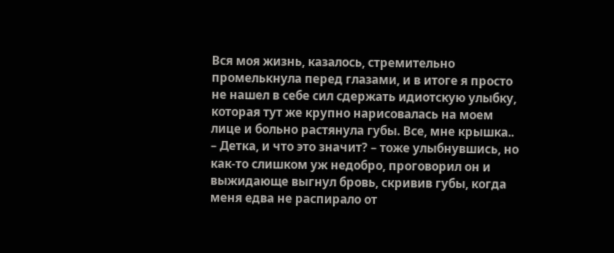Вся моя жизнь, казалось, стремительно промелькнула перед глазами, и в итоге я просто не нашел в себе сил сдержать идиотскую улыбку, которая тут же крупно нарисовалась на моем лице и больно растянула губы. Все, мне крышка..
– Детка, и что это значит? – тоже улыбнувшись, но как-то слишком уж недобро, проговорил он и выжидающе выгнул бровь, скривив губы, когда меня едва не распирало от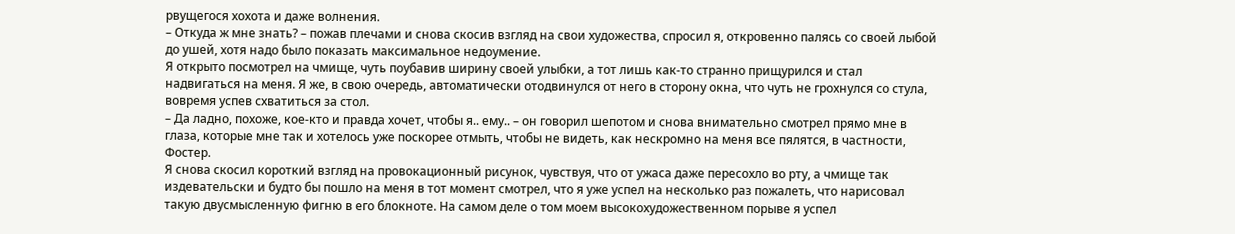рвущегося хохота и даже волнения.
– Откуда ж мне знать? – пожав плечами и снова скосив взгляд на свои художества, спросил я, откровенно палясь со своей лыбой до ушей, хотя надо было показать максимальное недоумение.
Я открыто посмотрел на чмище, чуть поубавив ширину своей улыбки, а тот лишь как-то странно прищурился и стал надвигаться на меня. Я же, в свою очередь, автоматически отодвинулся от него в сторону окна, что чуть не грохнулся со стула, вовремя успев схватиться за стол.
– Да ладно, похоже, кое-кто и правда хочет, чтобы я.. ему.. – он говорил шепотом и снова внимательно смотрел прямо мне в глаза, которые мне так и хотелось уже поскорее отмыть, чтобы не видеть, как нескромно на меня все пялятся, в частности, Фостер.
Я снова скосил короткий взгляд на провокационный рисунок, чувствуя, что от ужаса даже пересохло во рту, а чмище так издевательски и будто бы пошло на меня в тот момент смотрел, что я уже успел на несколько раз пожалеть, что нарисовал такую двусмысленную фигню в его блокноте. На самом деле о том моем высокохудожественном порыве я успел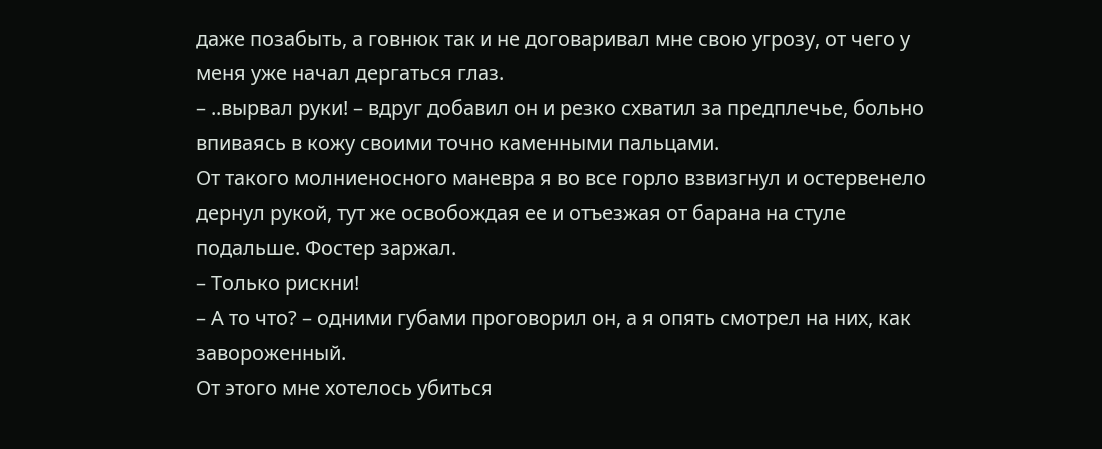даже позабыть, а говнюк так и не договаривал мне свою угрозу, от чего у меня уже начал дергаться глаз.
– ..вырвал руки! – вдруг добавил он и резко схватил за предплечье, больно впиваясь в кожу своими точно каменными пальцами.
От такого молниеносного маневра я во все горло взвизгнул и остервенело дернул рукой, тут же освобождая ее и отъезжая от барана на стуле подальше. Фостер заржал.
– Только рискни!
– А то что? – одними губами проговорил он, а я опять смотрел на них, как завороженный.
От этого мне хотелось убиться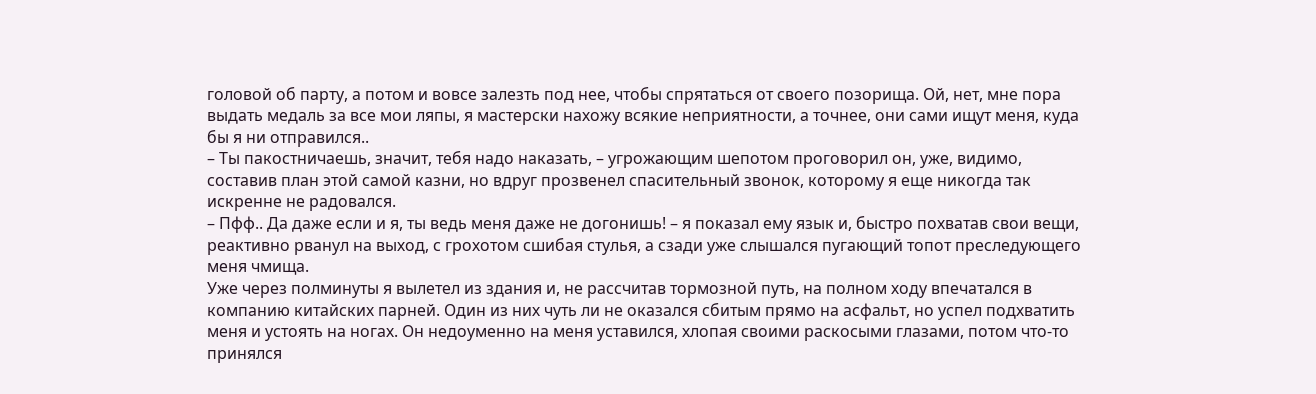головой об парту, а потом и вовсе залезть под нее, чтобы спрятаться от своего позорища. Ой, нет, мне пора выдать медаль за все мои ляпы, я мастерски нахожу всякие неприятности, а точнее, они сами ищут меня, куда бы я ни отправился..
– Ты пакостничаешь, значит, тебя надо наказать, – угрожающим шепотом проговорил он, уже, видимо, составив план этой самой казни, но вдруг прозвенел спасительный звонок, которому я еще никогда так искренне не радовался.
– Пфф.. Да даже если и я, ты ведь меня даже не догонишь! – я показал ему язык и, быстро похватав свои вещи, реактивно рванул на выход, с грохотом сшибая стулья, а сзади уже слышался пугающий топот преследующего меня чмища.
Уже через полминуты я вылетел из здания и, не рассчитав тормозной путь, на полном ходу впечатался в компанию китайских парней. Один из них чуть ли не оказался сбитым прямо на асфальт, но успел подхватить меня и устоять на ногах. Он недоуменно на меня уставился, хлопая своими раскосыми глазами, потом что-то принялся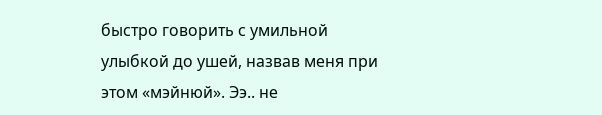быстро говорить с умильной улыбкой до ушей, назвав меня при этом «мэйнюй». Ээ.. не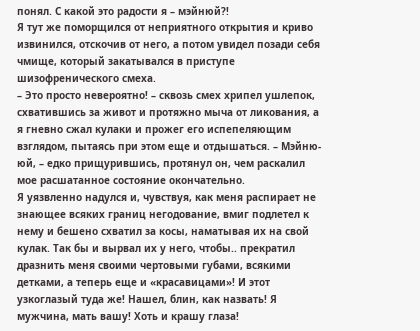понял. С какой это радости я – мэйнюй?!
Я тут же поморщился от неприятного открытия и криво извинился, отскочив от него, а потом увидел позади себя чмище, который закатывался в приступе шизофренического смеха.
– Это просто невероятно! – сквозь смех хрипел ушлепок, схватившись за живот и протяжно мыча от ликования, а я гневно сжал кулаки и прожег его испепеляющим взглядом, пытаясь при этом еще и отдышаться. – Мэйню-юй, – едко прищурившись, протянул он, чем раскалил мое расшатанное состояние окончательно.
Я уязвленно надулся и, чувствуя, как меня распирает не знающее всяких границ негодование, вмиг подлетел к нему и бешено схватил за косы, наматывая их на свой кулак. Так бы и вырвал их у него, чтобы.. прекратил дразнить меня своими чертовыми губами, всякими детками, а теперь еще и «красавицами»! И этот узкоглазый туда же! Нашел, блин, как назвать! Я мужчина, мать вашу! Хоть и крашу глаза!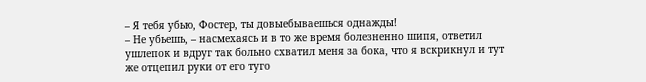– Я тебя убью, Фостер, ты довыебываешься однажды!
– Не убьешь, – насмехаясь и в то же время болезненно шипя, ответил ушлепок и вдруг так больно схватил меня за бока, что я вскрикнул и тут же отцепил руки от его туго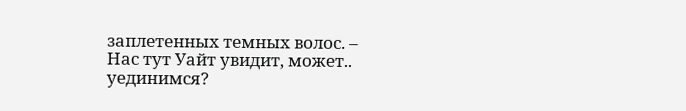заплетенных темных волос. – Нас тут Уайт увидит, может.. уединимся?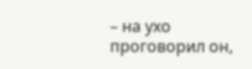– на ухо проговорил он,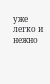уже легко и нежно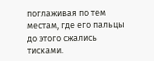поглаживая по тем местам, где его пальцы до этого сжались тисками.